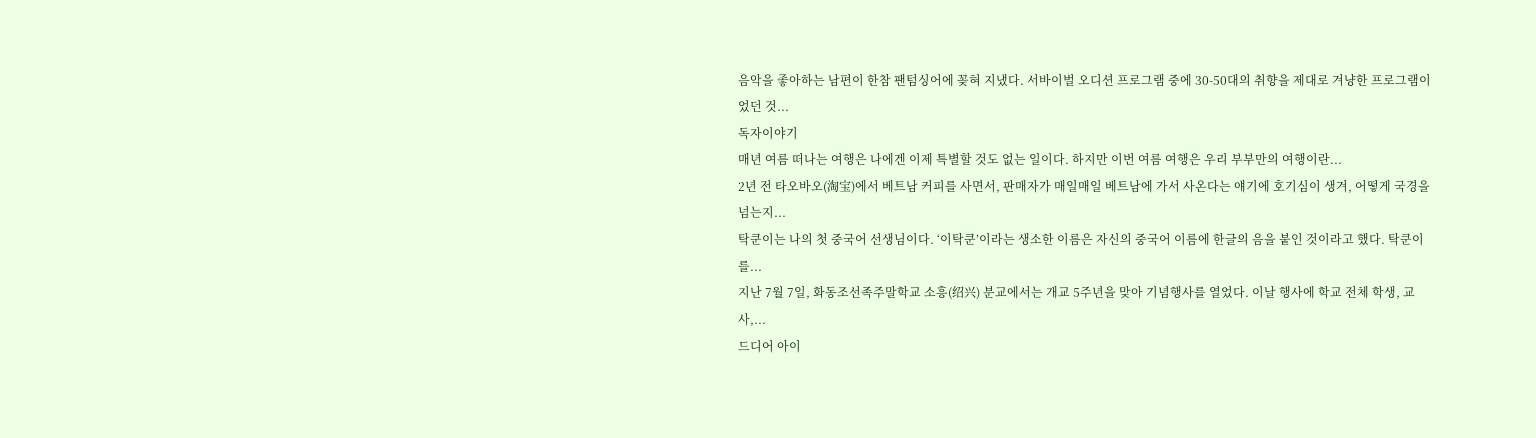음악을 좋아하는 남편이 한참 팬텀싱어에 꽂혀 지냈다. 서바이벌 오디션 프로그램 중에 30-50대의 취향을 제대로 겨냥한 프로그램이었던 것...
독자이야기
매년 여름 떠나는 여행은 나에겐 이제 특별할 것도 없는 일이다. 하지만 이번 여름 여행은 우리 부부만의 여행이란...
2년 전 타오바오(淘宝)에서 베트남 커피를 사면서, 판매자가 매일매일 베트남에 가서 사온다는 얘기에 호기심이 생겨, 어떻게 국경을 넘는지...
탁쿤이는 나의 첫 중국어 선생님이다. ‘이탁쿤’이라는 생소한 이름은 자신의 중국어 이름에 한글의 음을 붙인 것이라고 했다. 탁쿤이를...
지난 7월 7일, 화동조선족주말학교 소흥(绍兴) 분교에서는 개교 5주년을 맞아 기념행사를 열었다. 이날 행사에 학교 전체 학생, 교사,...
드디어 아이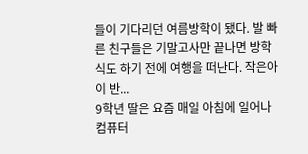들이 기다리던 여름방학이 됐다. 발 빠른 친구들은 기말고사만 끝나면 방학식도 하기 전에 여행을 떠난다. 작은아이 반...
9학년 딸은 요즘 매일 아침에 일어나 컴퓨터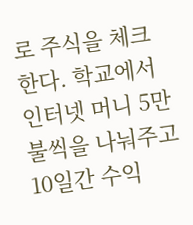로 주식을 체크한다. 학교에서 인터넷 머니 5만불씩을 나눠주고 10일간 수익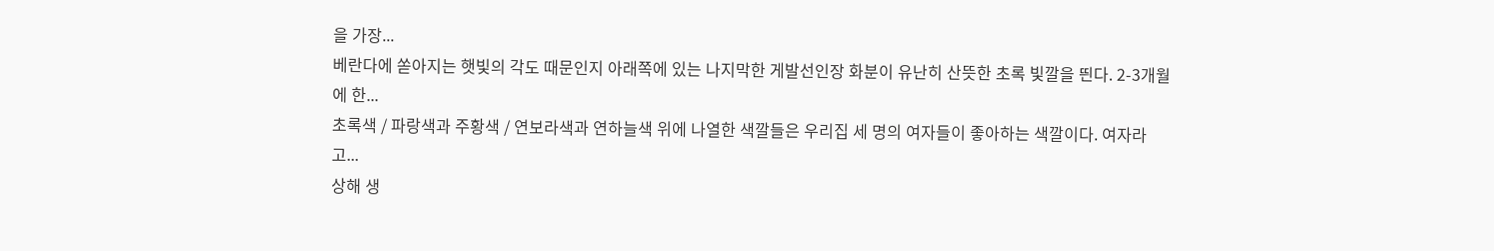을 가장...
베란다에 쏟아지는 햇빛의 각도 때문인지 아래쪽에 있는 나지막한 게발선인장 화분이 유난히 산뜻한 초록 빛깔을 띈다. 2-3개월에 한...
초록색 / 파랑색과 주황색 / 연보라색과 연하늘색 위에 나열한 색깔들은 우리집 세 명의 여자들이 좋아하는 색깔이다. 여자라고...
상해 생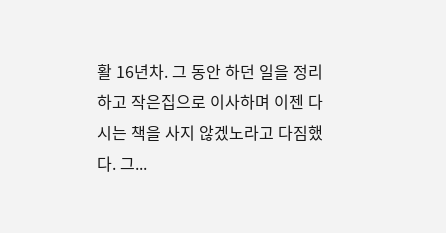활 16년차. 그 동안 하던 일을 정리하고 작은집으로 이사하며 이젠 다시는 책을 사지 않겠노라고 다짐했다. 그...